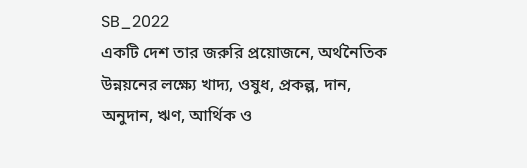SB_2022
একটি দেশ তার জরুরি প্রয়োজনে, অর্থনৈতিক উন্নয়নের লক্ষ্যে খাদ্য, ওষুধ, প্রকল্প, দান, অনুদান, ঋণ, আর্থিক ও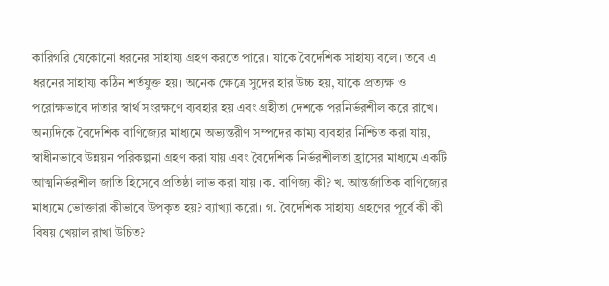কারিগরি যেকোনো ধরনের সাহায্য গ্রহণ করতে পারে। যাকে বৈদেশিক সাহায্য বলে। তবে এ ধরনের সাহায্য কঠিন শর্তযুক্ত হয়। অনেক ক্ষেত্রে সুদের হার উচ্চ হয়, যাকে প্রত্যক্ষ ও পরোক্ষভাবে দাতার স্বার্থ সংরক্ষণে ব্যবহার হয় এবং গ্রহীতা দেশকে পরনির্ভরশীল করে রাখে। অন্যদিকে বৈদেশিক বাণিজ্যের মাধ্যমে অভ্যন্তরীণ সম্পদের কাম্য ব্যবহার নিশ্চিত করা যায়, স্বাধীনভাবে উন্নয়ন পরিকল্পনা গ্রহণ করা যায় এবং বৈদেশিক নির্ভরশীলতা হ্রাসের মাধ্যমে একটি আত্মনির্ভরশীল জাতি হিসেবে প্রতিষ্ঠা লাভ করা যায় ।ক. বাণিজ্য কী? খ. আন্তর্জাতিক বাণিজ্যের মাধ্যমে ভোক্তারা কীভাবে উপকৃত হয়? ব্যাখ্যা করো। গ. বৈদেশিক সাহায্য গ্রহণের পূর্বে কী কী বিষয় খেয়াল রাখা উচিত?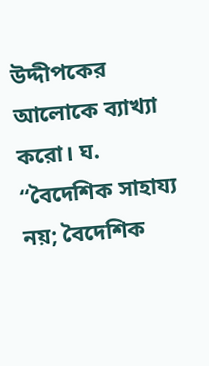উদ্দীপকের আলোকে ব্যাখ্যা করো। ঘ. “বৈদেশিক সাহায্য নয়; বৈদেশিক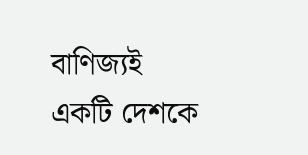বাণিজ্যই একটি দেশকে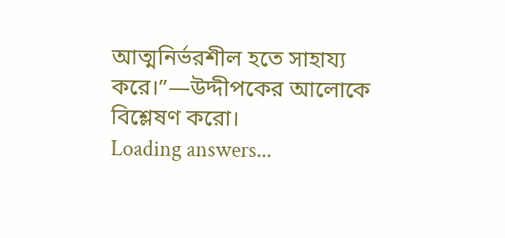আত্মনির্ভরশীল হতে সাহায্য করে।”—উদ্দীপকের আলোকে বিশ্লেষণ করো।
Loading answers...